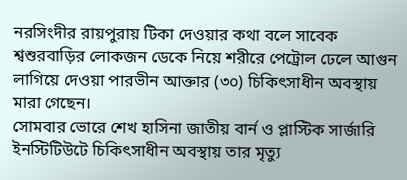নরসিংদীর রায়পুরায় টিকা দেওয়ার কথা বলে সাবেক শ্বশুরবাড়ির লোকজন ডেকে নিয়ে শরীরে পেট্রোল ঢেলে আগুন লাগিয়ে দেওয়া পারভীন আক্তার (৩০) চিকিৎসাধীন অবস্থায় মারা গেছেন।
সোমবার ভোরে শেখ হাসিনা জাতীয় বার্ন ও প্লাস্টিক সার্জারি ইনস্টিটিউটে চিকিৎসাধীন অবস্থায় তার মৃত্যু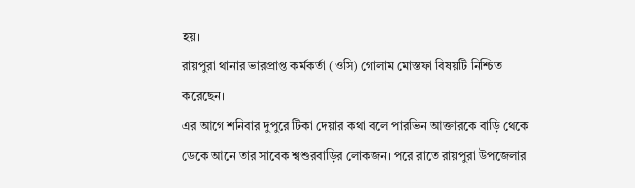হয়।
রায়পুরা থানার ভারপ্রাপ্ত কর্মকর্তা (ওসি) গোলাম মোস্তফা বিষয়টি নিশ্চিত করেছেন।
এর আগে শনিবার দুপুরে টিকা দেয়ার কথা বলে পারভিন আক্তারকে বাড়ি থেকে ডেকে আনে তার সাবেক শ্বশুরবাড়ির লোকজন। পরে রাতে রায়পুরা উপজেলার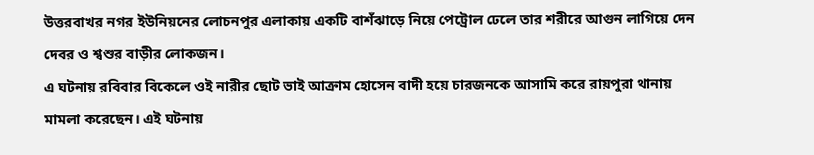উত্তরবাখর নগর ইউনিয়নের লোচনপুর এলাকায় একটি বাশঁঝাড়ে নিয়ে পেট্রোল ঢেলে তার শরীরে আগুন লাগিয়ে দেন দেবর ও শ্বশুর বাড়ীর লোকজন।
এ ঘটনায় রবিবার বিকেলে ওই নারীর ছোট ভাই আক্রাম হোসেন বাদী হয়ে চারজনকে আসামি করে রায়পুরা থানায় মামলা করেছেন। এই ঘটনায়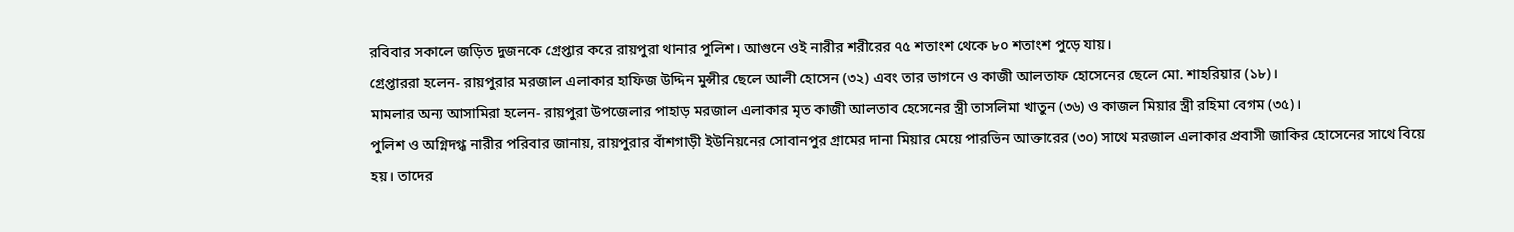রবিবার সকালে জড়িত দুজনকে গ্রেপ্তার করে রায়পুরা থানার পুলিশ। আগুনে ওই নারীর শরীরের ৭৫ শতাংশ থেকে ৮০ শতাংশ পুড়ে যায়।
গ্রেপ্তাররা হলেন- রায়পুরার মরজাল এলাকার হাফিজ উদ্দিন মুন্সীর ছেলে আলী হোসেন (৩২) এবং তার ভাগনে ও কাজী আলতাফ হোসেনের ছেলে মো. শাহরিয়ার (১৮)।
মামলার অন্য আসামিরা হলেন- রায়পুরা উপজেলার পাহাড় মরজাল এলাকার মৃত কাজী আলতাব হেসেনের স্ত্রী তাসলিমা খাতুন (৩৬) ও কাজল মিয়ার স্ত্রী রহিমা বেগম (৩৫)।
পুলিশ ও অগ্নিদগ্ধ নারীর পরিবার জানায়, রায়পুরার বাঁশগাড়ী ইউনিয়নের সোবানপুর গ্রামের দানা মিয়ার মেয়ে পারভিন আক্তারের (৩০) সাথে মরজাল এলাকার প্রবাসী জাকির হোসেনের সাথে বিয়ে হয়। তাদের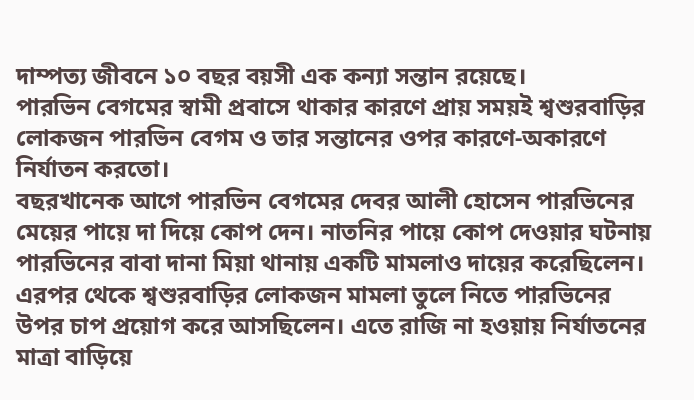দাম্পত্য জীবনে ১০ বছর বয়সী এক কন্যা সন্তান রয়েছে।
পারভিন বেগমের স্বামী প্রবাসে থাকার কারণে প্রায় সময়ই শ্বশুরবাড়ির লোকজন পারভিন বেগম ও তার সন্তানের ওপর কারণে-অকারণে নির্যাতন করতো।
বছরখানেক আগে পারভিন বেগমের দেবর আলী হোসেন পারভিনের মেয়ের পায়ে দা দিয়ে কোপ দেন। নাতনির পায়ে কোপ দেওয়ার ঘটনায় পারভিনের বাবা দানা মিয়া থানায় একটি মামলাও দায়ের করেছিলেন।
এরপর থেকে শ্বশুরবাড়ির লোকজন মামলা তুলে নিতে পারভিনের উপর চাপ প্রয়োগ করে আসছিলেন। এতে রাজি না হওয়ায় নির্যাতনের মাত্রা বাড়িয়ে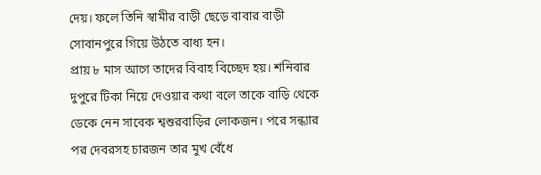দেয়। ফলে তিনি স্বামীর বাড়ী ছেড়ে বাবার বাড়ী সোবানপুরে গিয়ে উঠতে বাধ্য হন।
প্রায় ৮ মাস আগে তাদের বিবাহ বিচ্ছেদ হয়। শনিবার দুপুরে টিকা নিয়ে দেওয়ার কথা বলে তাকে বাড়ি থেকে ডেকে নেন সাবেক শ্বশুরবাড়ির লোকজন। পরে সন্ধ্যার পর দেবরসহ চারজন তার মুখ বেঁধে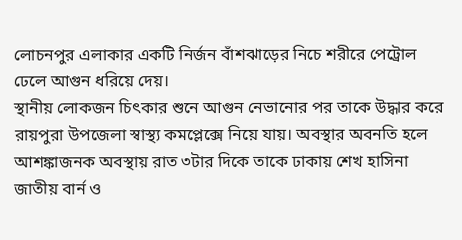লোচনপুর এলাকার একটি নির্জন বাঁশঝাড়ের নিচে শরীরে পেট্রোল ঢেলে আগুন ধরিয়ে দেয়।
স্থানীয় লোকজন চিৎকার শুনে আগুন নেভানোর পর তাকে উদ্ধার করে রায়পুরা উপজেলা স্বাস্থ্য কমপ্লেক্সে নিয়ে যায়। অবস্থার অবনতি হলে আশঙ্কাজনক অবস্থায় রাত ৩টার দিকে তাকে ঢাকায় শেখ হাসিনা জাতীয় বার্ন ও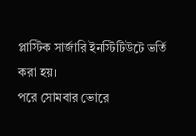প্লাস্টিক সার্জারি ইনস্টিটিউটে ভর্তি করা হয়।
পরে সোমবার ভোরে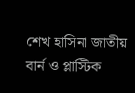শেখ হাসিনা জাতীয় বার্ন ও প্লাস্টিক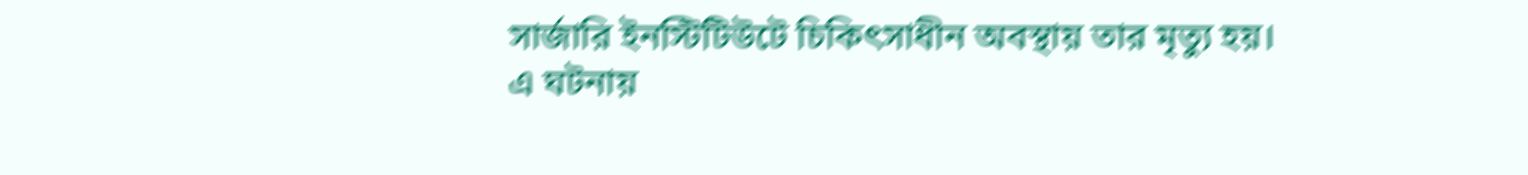সার্জারি ইনস্টিটিউটে চিকিৎসাধীন অবস্থায় তার মৃত্যু হয়।
এ ঘটনায়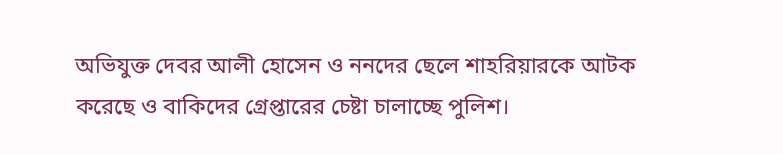অভিযুক্ত দেবর আলী হোসেন ও ননদের ছেলে শাহরিয়ারকে আটক করেছে ও বাকিদের গ্রেপ্তারের চেষ্টা চালাচ্ছে পুলিশ।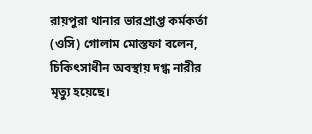রায়পুরা থানার ভারপ্রাপ্ত কর্মকর্তা (ওসি) গোলাম মোস্তফা বলেন, চিকিৎসাধীন অবস্থায় দগ্ধ নারীর মৃত্যু হয়েছে।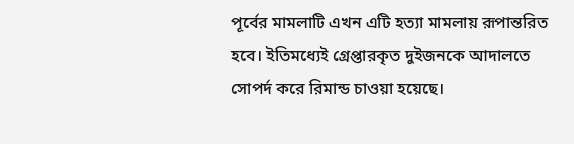পূর্বের মামলাটি এখন এটি হত্যা মামলায় রূপান্তরিত হবে। ইতিমধ্যেই গ্রেপ্তারকৃত দুইজনকে আদালতে সোপর্দ করে রিমান্ড চাওয়া হয়েছে।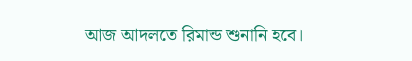আজ আদলতে রিমান্ড শুনানি হবে।